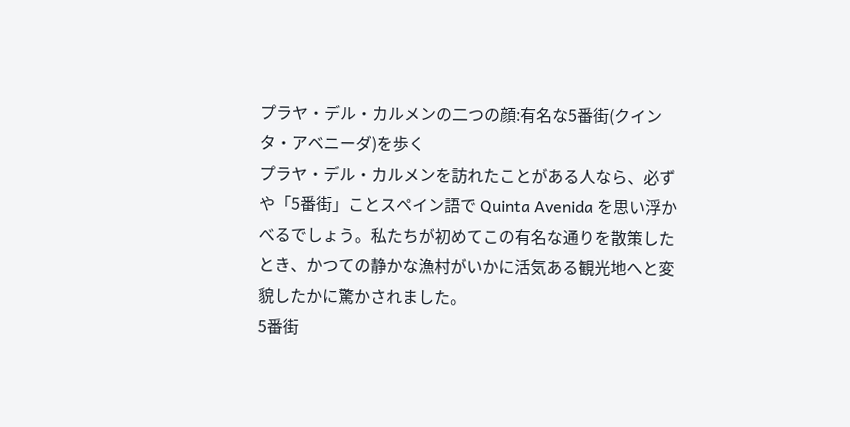プラヤ・デル・カルメンの二つの顔:有名な5番街(クインタ・アベニーダ)を歩く
プラヤ・デル・カルメンを訪れたことがある人なら、必ずや「5番街」ことスペイン語で Quinta Avenida を思い浮かべるでしょう。私たちが初めてこの有名な通りを散策したとき、かつての静かな漁村がいかに活気ある観光地へと変貌したかに驚かされました。
5番街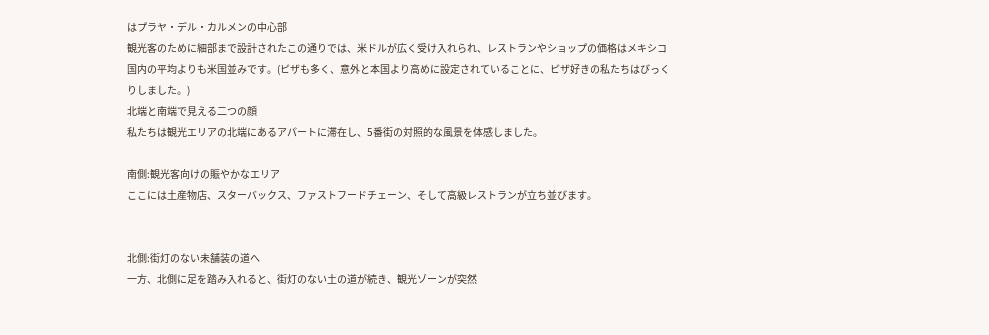はプラヤ・デル・カルメンの中心部
観光客のために細部まで設計されたこの通りでは、米ドルが広く受け入れられ、レストランやショップの価格はメキシコ国内の平均よりも米国並みです。(ピザも多く、意外と本国より高めに設定されていることに、ピザ好きの私たちはびっくりしました。)
北端と南端で見える二つの顔
私たちは観光エリアの北端にあるアパートに滞在し、5番街の対照的な風景を体感しました。

南側:観光客向けの賑やかなエリア
ここには土産物店、スターバックス、ファストフードチェーン、そして高級レストランが立ち並びます。


北側:街灯のない未舗装の道へ
一方、北側に足を踏み入れると、街灯のない土の道が続き、観光ゾーンが突然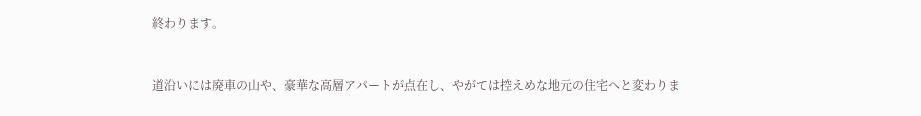終わります。


道沿いには廃車の山や、豪華な高層アパートが点在し、やがては控えめな地元の住宅へと変わりま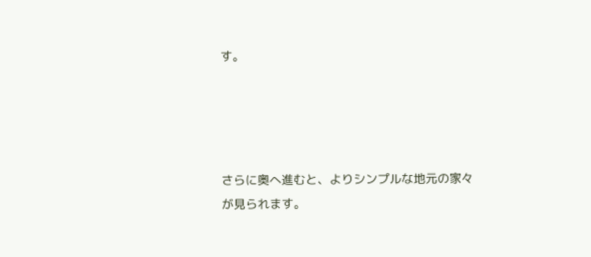す。




さらに奥へ進むと、よりシンプルな地元の家々が見られます。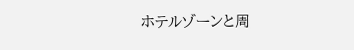ホテルゾーンと周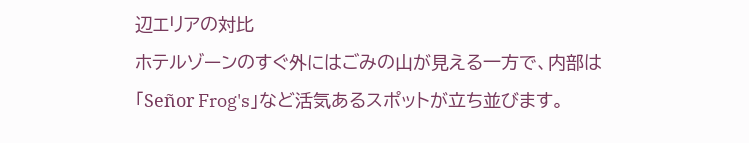辺エリアの対比
ホテルゾーンのすぐ外にはごみの山が見える一方で、内部は「Señor Frog's」など活気あるスポットが立ち並びます。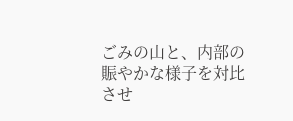ごみの山と、内部の賑やかな様子を対比させ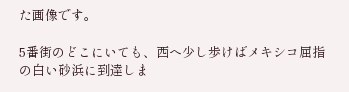た画像です。

5番街のどこにいても、西へ少し歩けばメキシコ屈指の白い砂浜に到達しま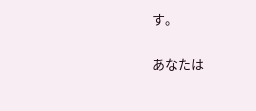す。


あなたは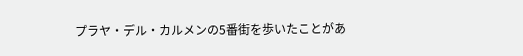プラヤ・デル・カルメンの5番街を歩いたことがあ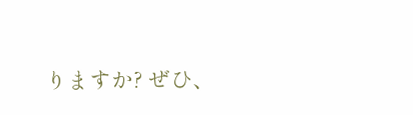りますか? ぜひ、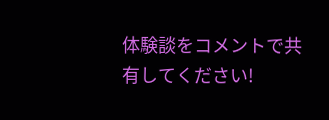体験談をコメントで共有してください!